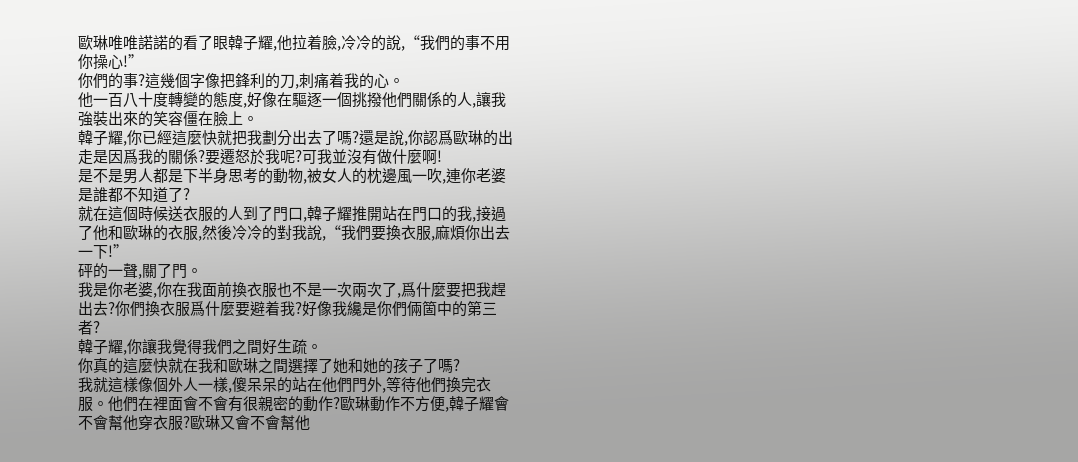歐琳唯唯諾諾的看了眼韓子耀,他拉着臉,冷冷的說,“我們的事不用你操心!”
你們的事?這幾個字像把鋒利的刀,刺痛着我的心。
他一百八十度轉變的態度,好像在驅逐一個挑撥他們關係的人,讓我強裝出來的笑容僵在臉上。
韓子耀,你已經這麼快就把我劃分出去了嗎?還是說,你認爲歐琳的出走是因爲我的關係?要遷怒於我呢?可我並沒有做什麼啊!
是不是男人都是下半身思考的動物,被女人的枕邊風一吹,連你老婆是誰都不知道了?
就在這個時候送衣服的人到了門口,韓子耀推開站在門口的我,接過了他和歐琳的衣服,然後冷冷的對我說,“我們要換衣服,麻煩你出去一下!”
砰的一聲,關了門。
我是你老婆,你在我面前換衣服也不是一次兩次了,爲什麼要把我趕出去?你們換衣服爲什麼要避着我?好像我纔是你們倆箇中的第三者?
韓子耀,你讓我覺得我們之間好生疏。
你真的這麼快就在我和歐琳之間選擇了她和她的孩子了嗎?
我就這樣像個外人一樣,傻呆呆的站在他們門外,等待他們換完衣服。他們在裡面會不會有很親密的動作?歐琳動作不方便,韓子耀會不會幫他穿衣服?歐琳又會不會幫他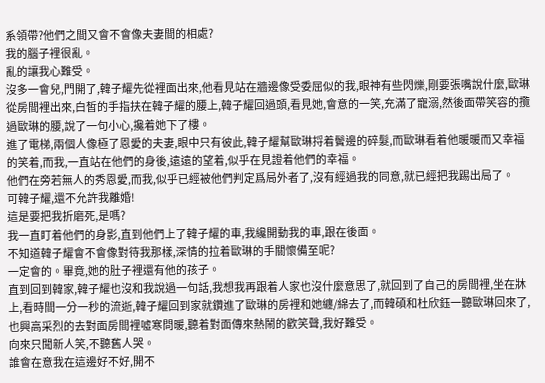系領帶?他們之間又會不會像夫妻間的相處?
我的腦子裡很亂。
亂的讓我心難受。
沒多一會兒,門開了,韓子耀先從裡面出來,他看見站在牆邊像受委屈似的我,眼神有些閃爍,剛要張嘴說什麼,歐琳從房間裡出來,白皙的手指扶在韓子耀的腰上,韓子耀回過頭,看見她,會意的一笑,充滿了寵溺,然後面帶笑容的攬過歐琳的腰,說了一句小心,攙着她下了樓。
進了電梯,兩個人像極了恩愛的夫妻,眼中只有彼此,韓子耀幫歐琳捋着鬢邊的碎髮,而歐琳看着他暖暖而又幸福的笑着,而我,一直站在他們的身後,遠遠的望着,似乎在見證着他們的幸福。
他們在旁若無人的秀恩愛,而我,似乎已經被他們判定爲局外者了,沒有經過我的同意,就已經把我踢出局了。
可韓子耀,還不允許我離婚!
這是要把我折磨死,是嗎?
我一直盯着他們的身影,直到他們上了韓子耀的車,我纔開動我的車,跟在後面。
不知道韓子耀會不會像對待我那樣,深情的拉着歐琳的手關懷備至呢?
一定會的。畢竟,她的肚子裡還有他的孩子。
直到回到韓家,韓子耀也沒和我說過一句話,我想我再跟着人家也沒什麼意思了,就回到了自己的房間裡,坐在牀上,看時間一分一秒的流逝,韓子耀回到家就鑽進了歐琳的房裡和她纏/綿去了,而韓碩和杜欣鈺一聽歐琳回來了,也興高采烈的去對面房間裡噓寒問暖,聽着對面傳來熱鬧的歡笑聲,我好難受。
向來只聞新人笑,不聽舊人哭。
誰會在意我在這邊好不好,開不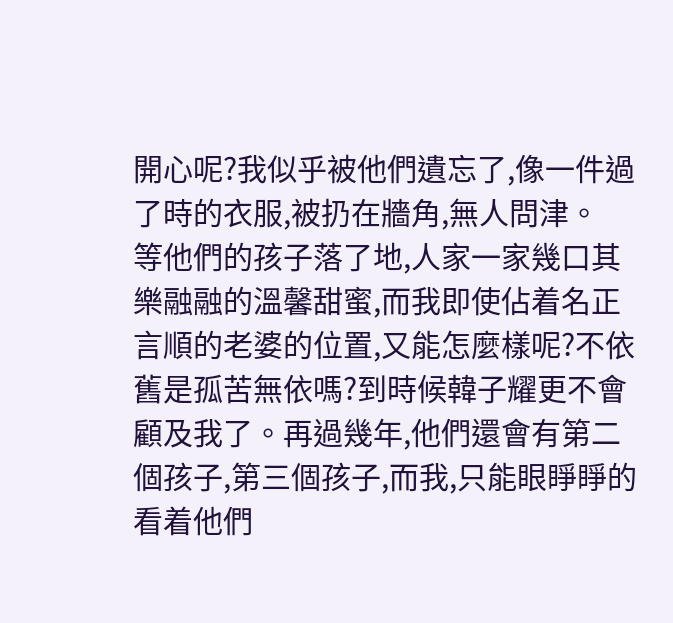開心呢?我似乎被他們遺忘了,像一件過了時的衣服,被扔在牆角,無人問津。
等他們的孩子落了地,人家一家幾口其樂融融的溫馨甜蜜,而我即使佔着名正言順的老婆的位置,又能怎麼樣呢?不依舊是孤苦無依嗎?到時候韓子耀更不會顧及我了。再過幾年,他們還會有第二個孩子,第三個孩子,而我,只能眼睜睜的看着他們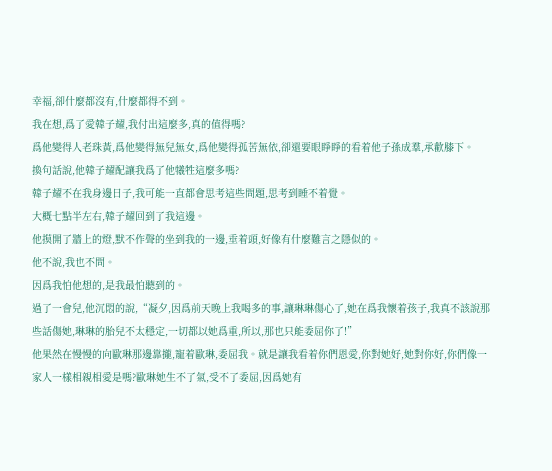幸福,卻什麼都沒有,什麼都得不到。
我在想,爲了愛韓子耀,我付出這麼多,真的值得嗎?
爲他變得人老珠黃,爲他變得無兒無女,爲他變得孤苦無依,卻還要眼睜睜的看着他子孫成羣,承歡膝下。
換句話說,他韓子耀配讓我爲了他犧牲這麼多嗎?
韓子耀不在我身邊日子,我可能一直都會思考這些問題,思考到睡不着覺。
大概七點半左右,韓子耀回到了我這邊。
他摸開了牆上的燈,默不作聲的坐到我的一邊,垂着頭,好像有什麼難言之隱似的。
他不說,我也不問。
因爲我怕他想的,是我最怕聽到的。
過了一會兒,他沉悶的說,“凝夕,因爲前天晚上我喝多的事,讓琳琳傷心了,她在爲我懷着孩子,我真不該說那些話傷她,琳琳的胎兒不太穩定,一切都以她爲重,所以,那也只能委屈你了!”
他果然在慢慢的向歐琳那邊靠攏,寵着歐琳,委屈我。就是讓我看着你們恩愛,你對她好,她對你好,你們像一家人一樣相親相愛是嗎?歐琳她生不了氣,受不了委屈,因爲她有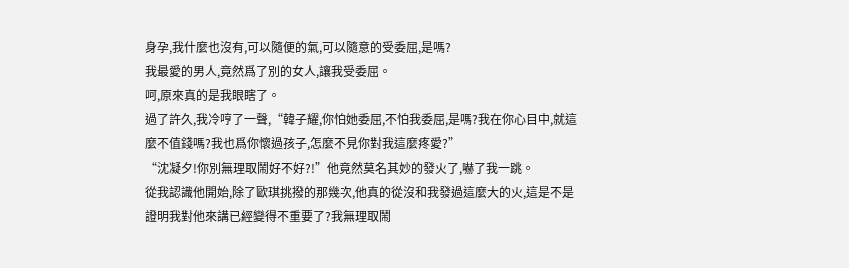身孕,我什麼也沒有,可以隨便的氣,可以隨意的受委屈,是嗎?
我最愛的男人,竟然爲了別的女人,讓我受委屈。
呵,原來真的是我眼瞎了。
過了許久,我冷哼了一聲,“韓子耀,你怕她委屈,不怕我委屈,是嗎?我在你心目中,就這麼不值錢嗎?我也爲你懷過孩子,怎麼不見你對我這麼疼愛?”
“沈凝夕!你別無理取鬧好不好?!”他竟然莫名其妙的發火了,嚇了我一跳。
從我認識他開始,除了歐琪挑撥的那幾次,他真的從沒和我發過這麼大的火,這是不是證明我對他來講已經變得不重要了?我無理取鬧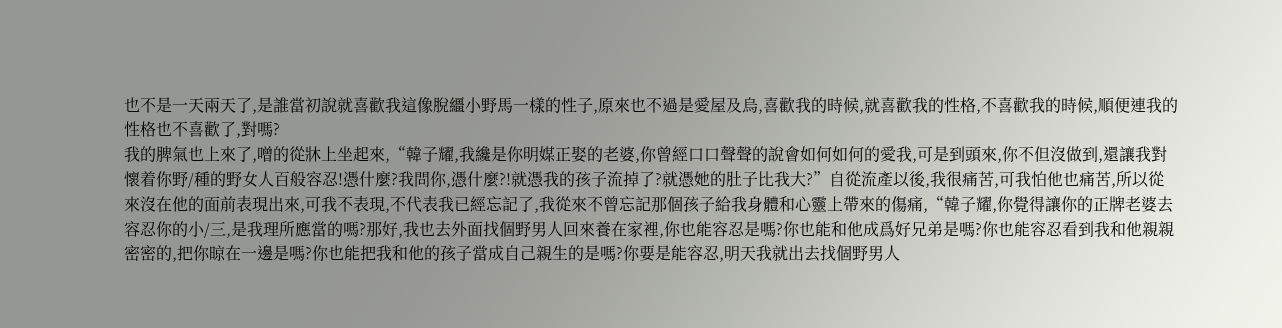也不是一天兩天了,是誰當初說就喜歡我這像脫繮小野馬一樣的性子,原來也不過是愛屋及烏,喜歡我的時候,就喜歡我的性格,不喜歡我的時候,順便連我的性格也不喜歡了,對嗎?
我的脾氣也上來了,噌的從牀上坐起來,“韓子耀,我纔是你明媒正娶的老婆,你曾經口口聲聲的說會如何如何的愛我,可是到頭來,你不但沒做到,還讓我對懷着你野/種的野女人百般容忍!憑什麼?我問你,憑什麼?!就憑我的孩子流掉了?就憑她的肚子比我大?”自從流產以後,我很痛苦,可我怕他也痛苦,所以從來沒在他的面前表現出來,可我不表現,不代表我已經忘記了,我從來不曾忘記那個孩子給我身體和心靈上帶來的傷痛,“韓子耀,你覺得讓你的正牌老婆去容忍你的小/三,是我理所應當的嗎?那好,我也去外面找個野男人回來養在家裡,你也能容忍是嗎?你也能和他成爲好兄弟是嗎?你也能容忍看到我和他親親密密的,把你晾在一邊是嗎?你也能把我和他的孩子當成自己親生的是嗎?你要是能容忍,明天我就出去找個野男人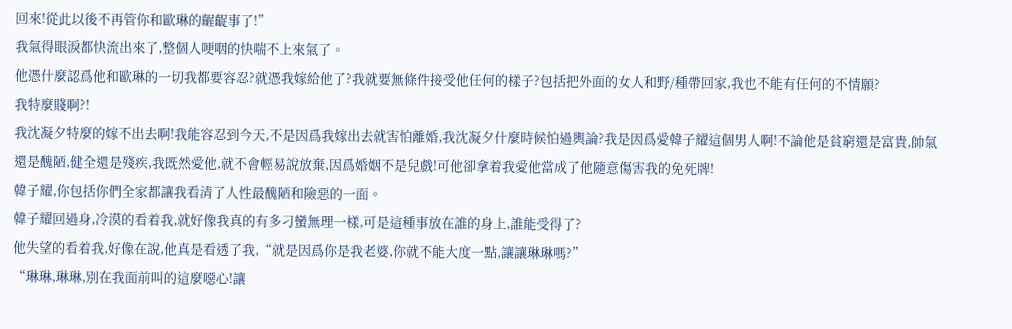回來!從此以後不再管你和歐琳的齷齪事了!”
我氣得眼淚都快流出來了,整個人哽咽的快喘不上來氣了。
他憑什麼認爲他和歐琳的一切我都要容忍?就憑我嫁給他了?我就要無條件接受他任何的樣子?包括把外面的女人和野/種帶回家,我也不能有任何的不情願?
我特麼賤啊?!
我沈凝夕特麼的嫁不出去啊!我能容忍到今天,不是因爲我嫁出去就害怕離婚,我沈凝夕什麼時候怕過輿論?我是因爲愛韓子耀這個男人啊!不論他是貧窮還是富貴,帥氣還是醜陋,健全還是殘疾,我既然愛他,就不會輕易說放棄,因爲婚姻不是兒戲!可他卻拿着我愛他當成了他隨意傷害我的免死牌!
韓子耀,你包括你們全家都讓我看清了人性最醜陋和險惡的一面。
韓子耀回過身,冷漠的看着我,就好像我真的有多刁蠻無理一樣,可是這種事放在誰的身上,誰能受得了?
他失望的看着我,好像在說,他真是看透了我,“就是因爲你是我老婆,你就不能大度一點,讓讓琳琳嗎?”
“琳琳,琳琳,別在我面前叫的這麼噁心!讓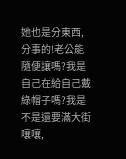她也是分東西,分事的!老公能隨便讓嗎?我是自己在給自己戴綠帽子嗎?我是不是還要滿大街嚷嚷,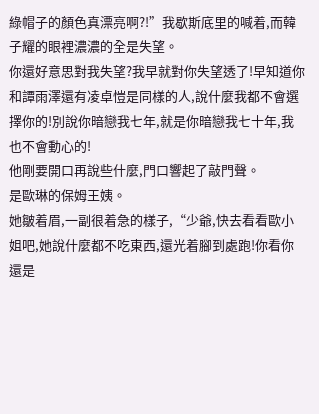綠帽子的顏色真漂亮啊?!”我歇斯底里的喊着,而韓子耀的眼裡濃濃的全是失望。
你還好意思對我失望?我早就對你失望透了!早知道你和譚雨澤還有凌卓愷是同樣的人,說什麼我都不會選擇你的!別說你暗戀我七年,就是你暗戀我七十年,我也不會動心的!
他剛要開口再說些什麼,門口響起了敲門聲。
是歐琳的保姆王姨。
她皺着眉,一副很着急的樣子,“少爺,快去看看歐小姐吧,她說什麼都不吃東西,還光着腳到處跑!你看你還是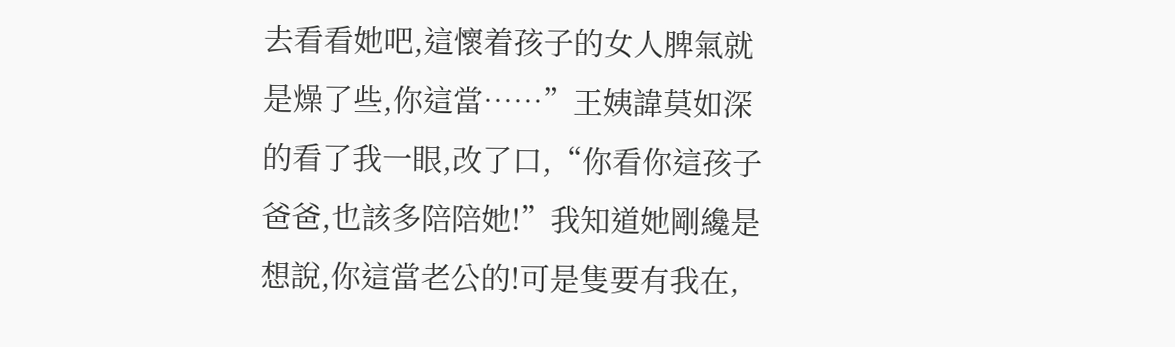去看看她吧,這懷着孩子的女人脾氣就是燥了些,你這當……”王姨諱莫如深的看了我一眼,改了口,“你看你這孩子爸爸,也該多陪陪她!”我知道她剛纔是想說,你這當老公的!可是隻要有我在,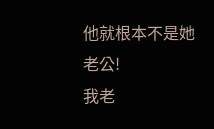他就根本不是她老公!
我老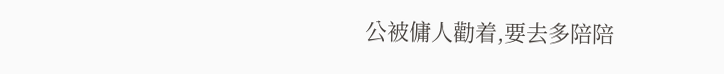公被傭人勸着,要去多陪陪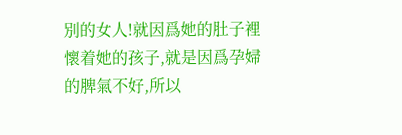別的女人!就因爲她的肚子裡懷着她的孩子,就是因爲孕婦的脾氣不好,所以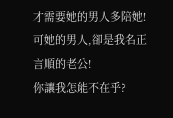才需要她的男人多陪她!
可她的男人,卻是我名正言順的老公!
你讓我怎能不在乎?